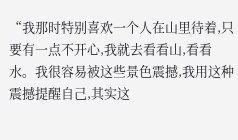“我那时特别喜欢一个人在山里待着,只要有一点不开心,我就去看看山,看看水。我很容易被这些景色震撼,我用这种震撼提醒自己,其实这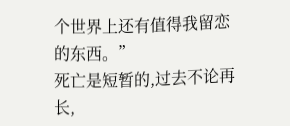个世界上还有值得我留恋的东西。”
死亡是短暂的,过去不论再长,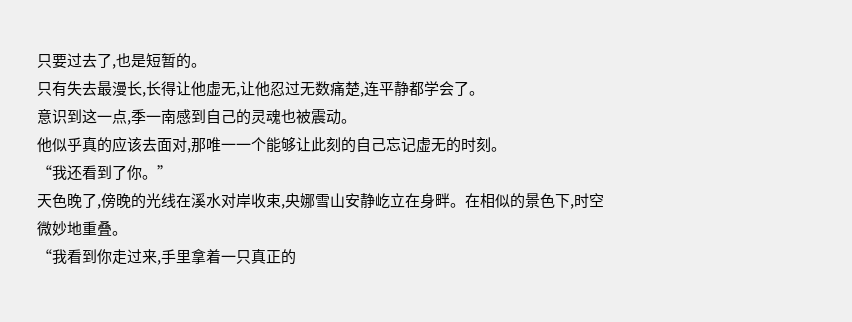只要过去了,也是短暂的。
只有失去最漫长,长得让他虚无,让他忍过无数痛楚,连平静都学会了。
意识到这一点,季一南感到自己的灵魂也被震动。
他似乎真的应该去面对,那唯一一个能够让此刻的自己忘记虚无的时刻。
“我还看到了你。”
天色晚了,傍晚的光线在溪水对岸收束,央娜雪山安静屹立在身畔。在相似的景色下,时空微妙地重叠。
“我看到你走过来,手里拿着一只真正的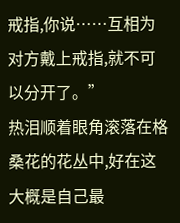戒指,你说……互相为对方戴上戒指,就不可以分开了。”
热泪顺着眼角滚落在格桑花的花丛中,好在这大概是自己最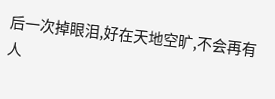后一次掉眼泪,好在天地空旷,不会再有人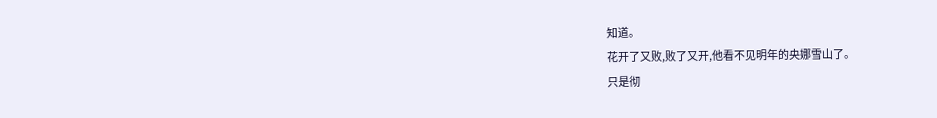知道。
花开了又败,败了又开,他看不见明年的央娜雪山了。
只是彻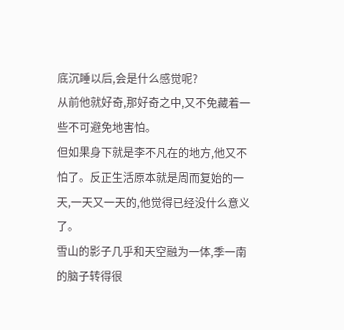底沉睡以后,会是什么感觉呢?
从前他就好奇,那好奇之中,又不免藏着一些不可避免地害怕。
但如果身下就是李不凡在的地方,他又不怕了。反正生活原本就是周而复始的一天,一天又一天的,他觉得已经没什么意义了。
雪山的影子几乎和天空融为一体,季一南的脑子转得很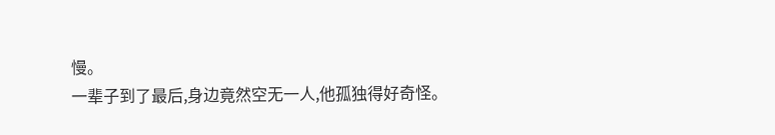慢。
一辈子到了最后,身边竟然空无一人,他孤独得好奇怪。